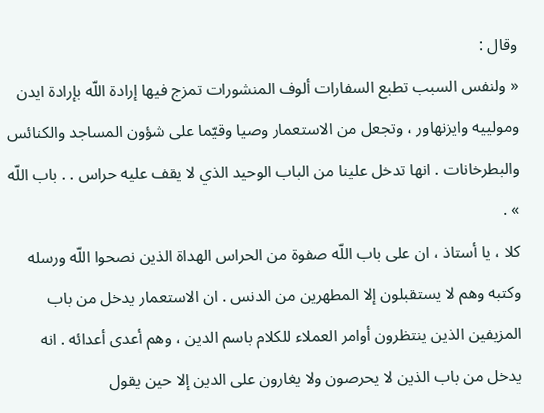وقال :
« ولنفس السبب تطبع السفارات ألوف المنشورات تمزج فيها إرادة اللّه بإرادة ايدن ومولييه وايزنهاور ، وتجعل من الاستعمار وصيا وقيّما على شؤون المساجد والكنائس والبطرخانات . انها تدخل علينا من الباب الوحيد الذي لا يقف عليه حراس . . باب اللّه » .
كلا ، يا أستاذ ، ان على باب اللّه صفوة من الحراس الهداة الذين نصحوا اللّه ورسله وكتبه وهم لا يستقبلون إلا المطهرين من الدنس . ان الاستعمار يدخل من باب المزيفين الذين ينتظرون أوامر العملاء للكلام باسم الدين ، وهم أعدى أعدائه . انه يدخل من باب الذين لا يحرصون ولا يغارون على الدين إلا حين يقول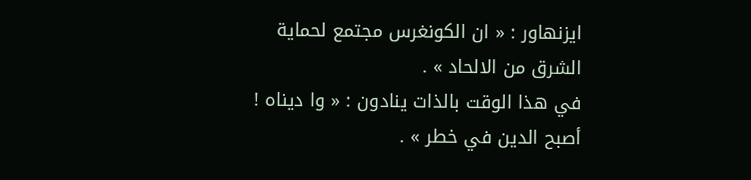ايزنهاور : « ان الكونغرس مجتمع لحماية الشرق من الالحاد » .
في هذا الوقت بالذات ينادون : « وا ديناه ! أصبح الدين في خطر » .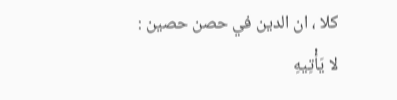كلا ، ان الدين في حصن حصين :
لا يَأْتِيهِ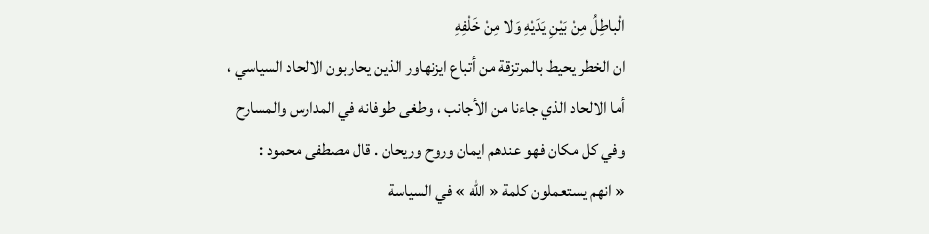الْباطِلُ مِنْ بَيْنِ يَدَيْهِ وَلا مِنْ خَلْفِهِ
ان الخطر يحيط بالمرتزقة من أتباع ايزنهاور الذين يحاربون الالحاد السياسي ، أما الالحاد الذي جاءنا من الأجانب ، وطغى طوفانه في المدارس والمسارح وفي كل مكان فهو عندهم ايمان وروح وريحان . قال مصطفى محمود :
« انهم يستعملون كلمة « اللّه » في السياسة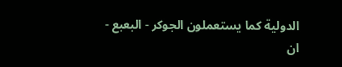الدولية كما يستعملون الجوكر - البعبع - ان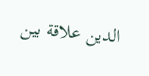الدين علاقة بين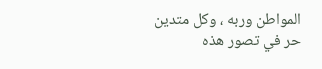المواطن وربه ، وكل متدين حر في تصور هذه